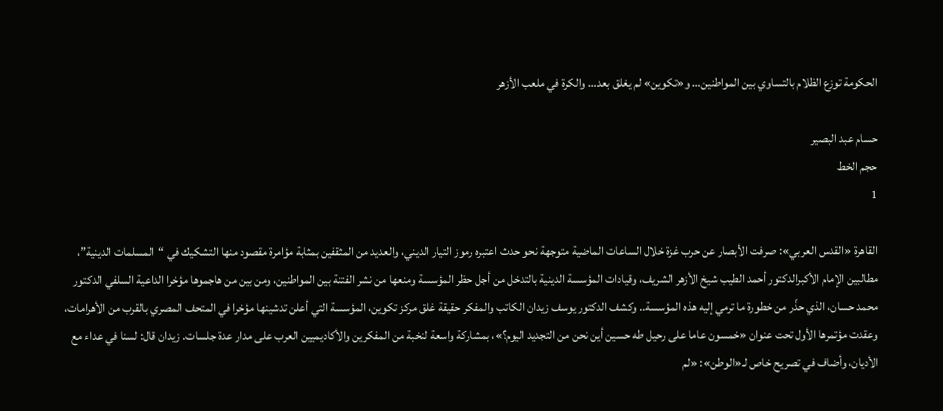الحكومة توزع الظلام بالتساوي بين المواطنين… و«تكوين» لم يغلق بعد… والكرة في ملعب الأزهر

حسام عبد البصير
حجم الخط
1

القاهرة «القدس العربي»: صرفت الأبصار عن حرب غزة خلال الساعات الماضية متوجهة نحو حدث اعتبره رموز التيار الديني، والعديد من المثقفين بمثابة مؤامرة مقصود منها التشكيك في “المسلمات الدينية”، مطالبين الإمام الأكبرالدكتور أحمد الطيب شيخ الأزهر الشريف، وقيادات المؤسسة الدينية بالتدخل من أجل حظر المؤسسة ومنعها من نشر الفتنة بين المواطنين، ومن بين من هاجموها مؤخرا الداعية السلفي الدكتور محمد حسان، الذي حذّر من خطورة ما ترمي إليه هذه المؤسسة.. وكشف الدكتور يوسف زيدان الكاتب والمفكر حقيقة غلق مركز تكوين، المؤسسة التي أعلن تدشينها مؤخرا في المتحف المصري بالقرب من الأهرامات، وعقدت مؤتمرها الأول تحت عنوان «خمسون عاما على رحيل طه حسین أین نحن من التجديد اليوم؟»، بمشاركة واسعة لنخبة من المفكرين والأكاديميين العرب على مدار عدة جلسات. زيدان قال: لسنا في عداء مع الأديان، وأضاف في تصريح خاص لـ«الوطن»: «لم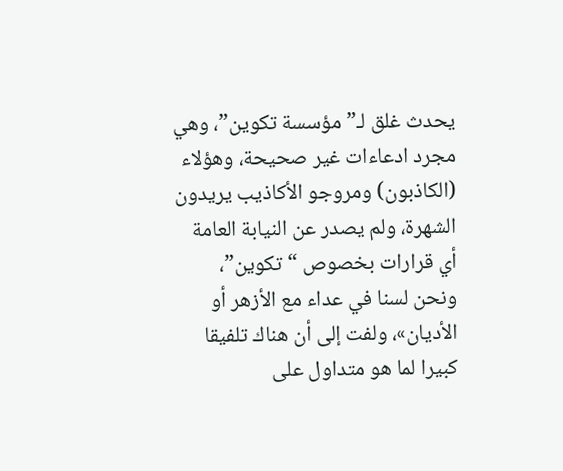يحدث غلق لـ”مؤسسة تكوين”، وهي مجرد ادعاءات غير صحيحة، وهؤلاء (الكاذبون) ومروجو الأكاذيب يريدون الشهرة، ولم يصدر عن النيابة العامة أي قرارات بخصوص “تكوين”، ونحن لسنا في عداء مع الأزهر أو الأديان»، ولفت إلى أن هناك تلفيقا كبيرا لما هو متداول على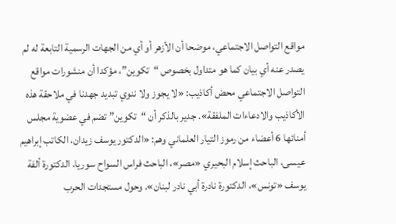مواقع التواصل الاجتماعي، موضحا أن الأزهر أو أي من الجهات الرسمية التابعة له لم يصدر عنه أي بيان كما هو متداول بخصوص “تكوين”، مؤكدا أن منشورات مواقع التواصل الاجتماعي محض أكاذيب: «لا يجوز ولا ننوي تبديد جهدنا في ملاحقة هذه الأكاذيب والادعاءات الملفقة». جدير بالذكر أن “تكوين” تضم في عضوية مجلس أمنائها 6 أعضاء من رموز التيار العلماني وهم: «الدكتور يوسف زيدان، الكاتب إبراهيم عيسى، الباحث إسلام البحيري «مصر»، الباحث فراس السواح سوريا، الدكتورة ألفة يوسف «تونس»، الدكتورة نادرة أبي نادر لبنان». وحول مستجدات الحرب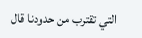التي تقترب من حدودنا قال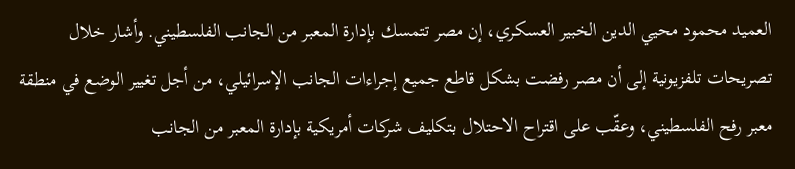العميد محمود محيي الدين الخبير العسكري، إن مصر تتمسك بإدارة المعبر من الجانب الفلسطيني. وأشار خلال تصريحات تلفزيونية إلى أن مصر رفضت بشكل قاطع جميع إجراءات الجانب الإسرائيلي، من أجل تغيير الوضع في منطقة معبر رفح الفلسطيني، وعقّب على اقتراح الاحتلال بتكليف شركات أمريكية بإدارة المعبر من الجانب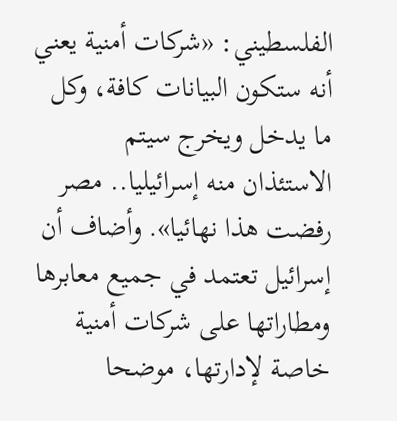الفلسطيني: «شركات أمنية يعني أنه ستكون البيانات كافة، وكل ما يدخل ويخرج سيتم الاستئذان منه إسرائيليا.. مصر رفضت هذا نهائيا». وأضاف أن إسرائيل تعتمد في جميع معابرها ومطاراتها على شركات أمنية خاصة لإدارتها، موضحا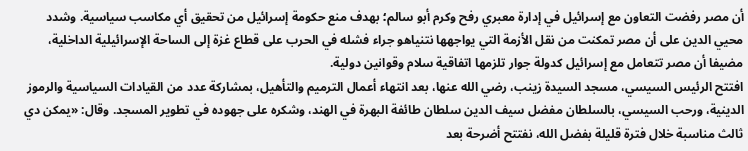أن مصر رفضت التعاون مع إسرائيل في إدارة معبري رفح وكرم أبو سالم؛ بهدف منع حكومة إسرائيل من تحقيق أي مكاسب سياسية. وشدد محيي الدين على أن مصر تمكنت من نقل الأزمة التي يواجهها نتنياهو جراء فشله في الحرب على قطاع غزة إلى الساحة الإسرائيلية الداخلية، مضيفا أن مصر تتعامل مع إسرائيل كدولة جوار تلزمها اتفاقية سلام وقوانين دولية.
افتتح الرئيس السيسي، مسجد السيدة زينب، رضي الله عنها، بعد انتهاء أعمال الترميم والتأهيل، بمشاركة عدد من القيادات السياسية والرموز الدينية، ورحب السيسي، بالسلطان مفضل سيف الدين سلطان طائفة البهرة في الهند، وشكره على جهوده في تطوير المسجد. وقال: «يمكن دي ثالث مناسبة خلال فترة قليلة بفضل الله، نفتتح أضرحة بعد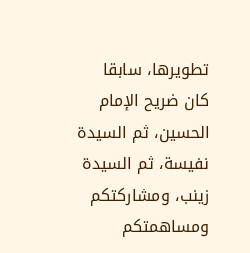تطويرها، سابقا كان ضريح الإمام الحسين، ثم السيدة نفيسة، ثم السيدة زينب، ومشاركتكم ومساهمتكم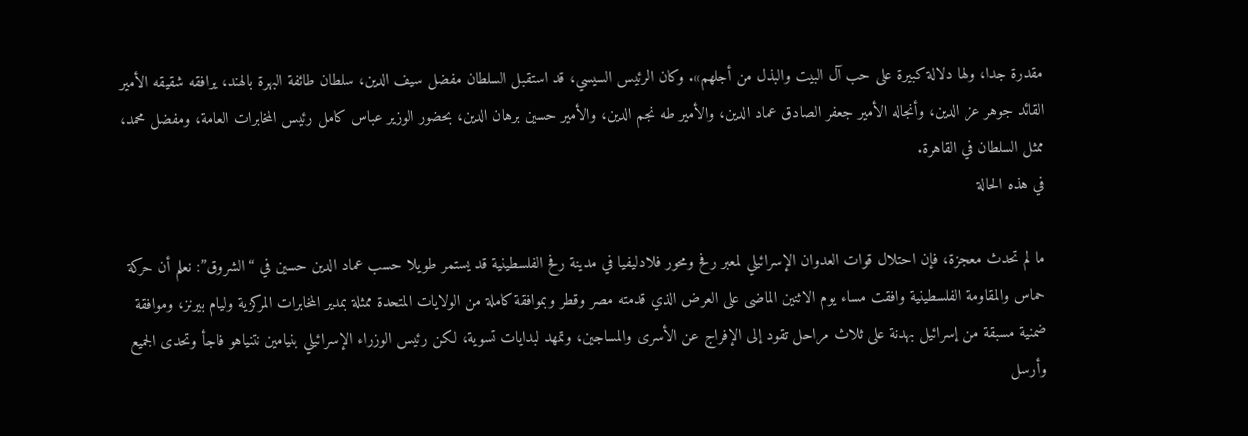مقدرة جدا، ولها دلالة كبيرة على حب آل البيت والبذل من أجلهم». وكان الرئيس السيسي، قد استقبل السلطان مفضل سيف الدين، سلطان طائفة البهرة بالهند، يرافقه شقيقه الأمير القائد جوهر عز الدين، وأنجاله الأمير جعفر الصادق عماد الدين، والأمير طه نجم الدين، والأمير حسين برهان الدين، بحضور الوزير عباس كامل رئيس المخابرات العامة، ومفضل محمد، ممثل السلطان في القاهرة.
في هذه الحالة

ما لم تحدث معجزة، فإن احتلال قوات العدوان الإسرائيلي لمعبر رفح ومحور فلادليفيا في مدينة رفح الفلسطينية قد يستمر طويلا حسب عماد الدين حسين في “الشروق”: نعلم أن حركة حماس والمقاومة الفلسطينية وافقت مساء يوم الاثنين الماضى على العرض الذي قدمته مصر وقطر وبموافقة كاملة من الولايات المتحدة ممثلة بمدير المخابرات المركزية وليام بيرنز، وموافقة ضمنية مسبقة من إسرائيل بهدنة على ثلاث مراحل تقود إلى الإفراج عن الأسرى والمساجين، وتمهد لبدايات تسوية، لكن رئيس الوزراء الإسرائيلي بنيامين نتنياهو فاجأ وتحدى الجميع وأرسل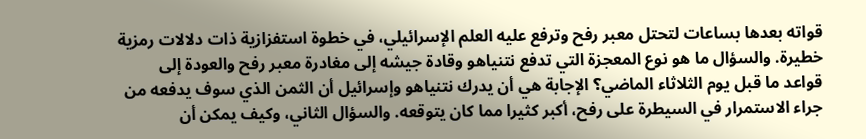قواته بعدها بساعات لتحتل معبر رفح وترفع عليه العلم الإسرائيلي، في خطوة استفزازية ذات دلالات رمزية خطيرة. والسؤال ما هو نوع المعجزة التي تدفع نتنياهو وقادة جيشه إلى مغادرة معبر رفح والعودة إلى قواعد ما قبل يوم الثلاثاء الماضي؟ الإجابة هي أن يدرك نتنياهو وإسرائيل أن الثمن الذي سوف يدفعه من جراء الاستمرار في السيطرة على رفح، أكبر كثيرا مما كان يتوقعه. والسؤال الثاني، وكيف يمكن أن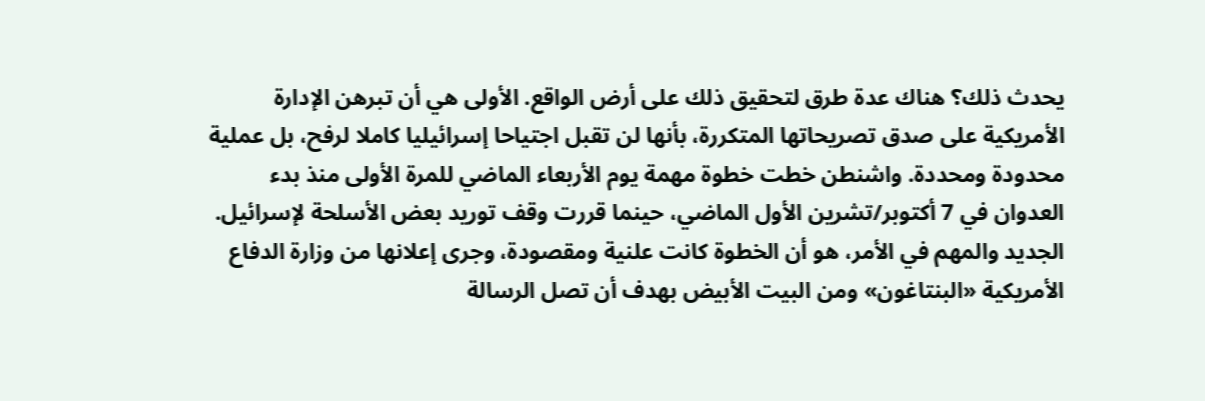يحدث ذلك؟ هناك عدة طرق لتحقيق ذلك على أرض الواقع. الأولى هي أن تبرهن الإدارة الأمريكية على صدق تصريحاتها المتكررة، بأنها لن تقبل اجتياحا إسرائيليا كاملا لرفح، بل عملية محدودة ومحددة. واشنطن خطت خطوة مهمة يوم الأربعاء الماضي للمرة الأولى منذ بدء العدوان في 7 أكتوبر/تشرين الأول الماضي، حينما قررت وقف توريد بعض الأسلحة لإسرائيل. الجديد والمهم في الأمر، هو أن الخطوة كانت علنية ومقصودة، وجرى إعلانها من وزارة الدفاع الأمريكية «البنتاغون» ومن البيت الأبيض بهدف أن تصل الرسالة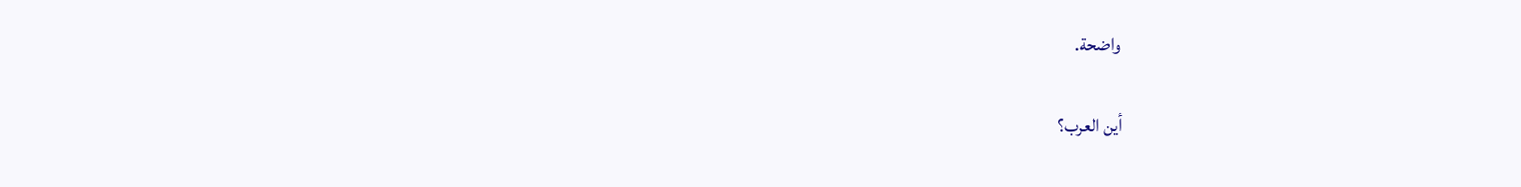واضحة.

أين العرب؟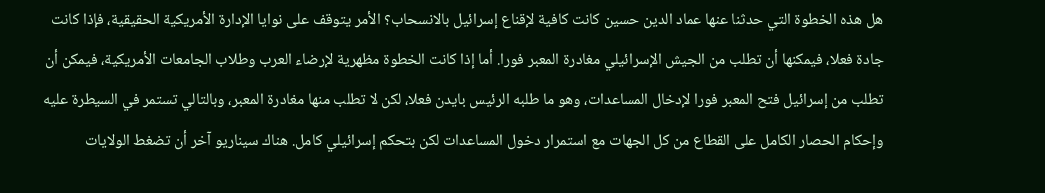هل هذه الخطوة التي حدثنا عنها عماد الدين حسين كانت كافية لإقناع إسرائيل بالانسحاب؟ الأمر يتوقف على نوايا الإدارة الأمريكية الحقيقية، فإذا كانت جادة فعلا، فيمكنها أن تطلب من الجيش الإسرائيلي مغادرة المعبر فورا. أما إذا كانت الخطوة مظهرية لإرضاء العرب وطلاب الجامعات الأمريكية، فيمكن أن تطلب من إسرائيل فتح المعبر فورا لإدخال المساعدات، وهو ما طلبه الرئيس بايدن فعلا، لكن لا تطلب منها مغادرة المعبر، وبالتالي تستمر في السيطرة عليه وإحكام الحصار الكامل على القطاع من كل الجهات مع استمرار دخول المساعدات لكن بتحكم إسرائيلي كامل. هناك سيناريو آخر أن تضغط الولايات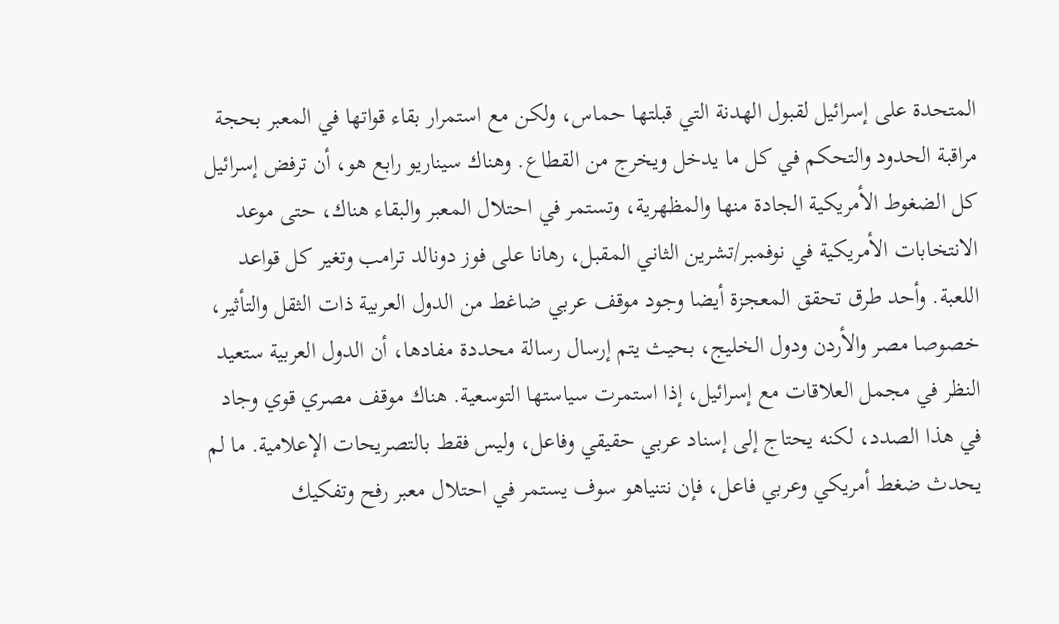المتحدة على إسرائيل لقبول الهدنة التي قبلتها حماس، ولكن مع استمرار بقاء قواتها في المعبر بحجة مراقبة الحدود والتحكم في كل ما يدخل ويخرج من القطاع. وهناك سيناريو رابع هو، أن ترفض إسرائيل كل الضغوط الأمريكية الجادة منها والمظهرية، وتستمر في احتلال المعبر والبقاء هناك، حتى موعد الانتخابات الأمريكية في نوفمبر/تشرين الثاني المقبل، رهانا على فوز دونالد ترامب وتغير كل قواعد اللعبة. وأحد طرق تحقق المعجزة أيضا وجود موقف عربي ضاغط من الدول العربية ذات الثقل والتأثير، خصوصا مصر والأردن ودول الخليج، بحيث يتم إرسال رسالة محددة مفادها، أن الدول العربية ستعيد النظر في مجمل العلاقات مع إسرائيل، إذا استمرت سياستها التوسعية. هناك موقف مصري قوي وجاد في هذا الصدد، لكنه يحتاج إلى إسناد عربي حقيقي وفاعل، وليس فقط بالتصريحات الإعلامية. ما لم يحدث ضغط أمريكي وعربي فاعل، فإن نتنياهو سوف يستمر في احتلال معبر رفح وتفكيك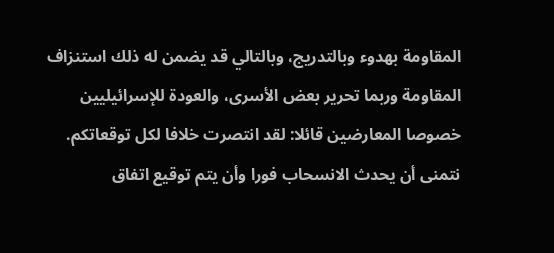المقاومة بهدوء وبالتدريج، وبالتالي قد يضمن له ذلك استنزاف المقاومة وربما تحرير بعض الأسرى، والعودة للإسرائيليين خصوصا المعارضين قائلا: لقد انتصرت خلافا لكل توقعاتكم. نتمنى أن يحدث الانسحاب فورا وأن يتم توقيع اتفاق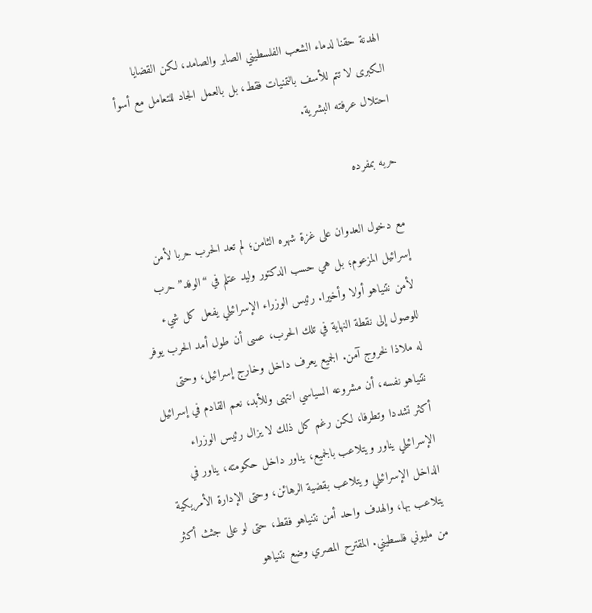الهدنة حقنا لدماء الشعب الفلسطيني الصابر والصامد، لكن القضايا الكبرى لا تتم للأسف بالتمنيات فقط، بل بالعمل الجاد للتعامل مع أسوأ احتلال عرفته البشرية.

حربه بمفرده

مع دخول العدوان على غزة شهره الثامن؛ لم تعد الحرب حربا لأمن إسرائيل المزعوم؛ بل هي حسب الدكتور وليد عتلم في “الوفد” حرب لأمن نتنياهو أولا وأخيرا. رئيس الوزراء الإسرائيلي يفعل كل شيء للوصول إلى نقطة النهاية في تلك الحرب، عسى أن طول أمد الحرب يوفر له ملاذا لخروج آمن. الجميع يعرف داخل وخارج إسرائيل، وحتى نتنياهو نفسه، أن مشروعه السياسي انتهى وللأبد، نعم القادم في إسرائيل أكثر تشددا وتطرفا، لكن رغم كل ذلك لا يزال رئيس الوزراء الإسرائيلي يناور ويتلاعب بالجميع، يناور داخل حكومته، يناور في الداخل الإسرائيلي ويتلاعب بقضية الرهائن، وحتى الإدارة الأمريكية يتلاعب بها، والهدف واحد أمن نتنياهو فقط، حتى لو على جثث أكثر من مليوني فلسطيني. المقترح المصري وضع نتنياهو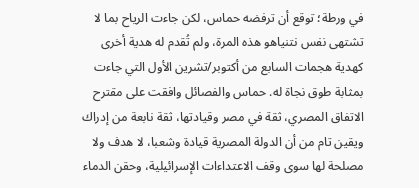في ورطة؛ توقع أن ترفضه حماس، لكن جاءت الرياح بما لا تشتهى نفس نتنياهو هذه المرة، ولم تُقدم له هدية أخرى كهدية هجمات السابع من أكتوبر/تشرين الأول التي جاءت بمثابة طوق نجاة له. حماس والفصائل وافقت على مقترح الاتفاق المصري، ثقة في مصر وقيادتها، ثقة نابعة من إدراك ويقين تام من أن الدولة المصرية قيادة وشعبا، لا هدف ولا مصلحة لها سوى وقف الاعتداءات الإسرائيلية، وحقن الدماء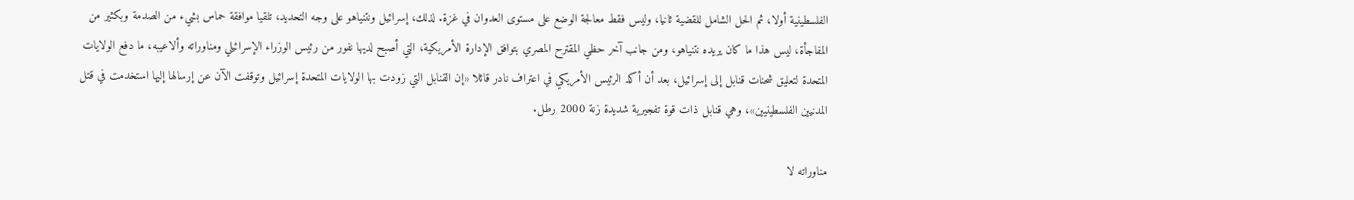الفلسطينية أولا، ثم الحل الشامل للقضية ثانيا، وليس فقط معالجة الوضع على مستوى العدوان في غزة. لذلك، إسرائيل ونتنياهو على وجه التحديد، تلقيا موافقة حماس بشيء من الصدمة وبكثير من المفاجأة، ليس هذا ما كان يريده نتنياهو، ومن جانب آخر حظي المقترح المصري بتوافق الإدارة الأمريكية، التي أصبح لديها نفور من رئيس الوزراء الإسرائيلي ومناوراته وألاعيبه، ما دفع الولايات المتحدة لتعليق شحنات قنابل إلى إسرائيل، بعد أن أكد الرئيس الأمريكي في اعتراف نادر قائلا «إن القنابل التي زودت بها الولايات المتحدة إسرائيل وتوقفت الآن عن إرسالها إليها استخدمت في قتل المدنيين الفلسطينيين»، وهي قنابل ذات قوة تفجيرية شديدة زنة 2000 رطل.

مناوراته لا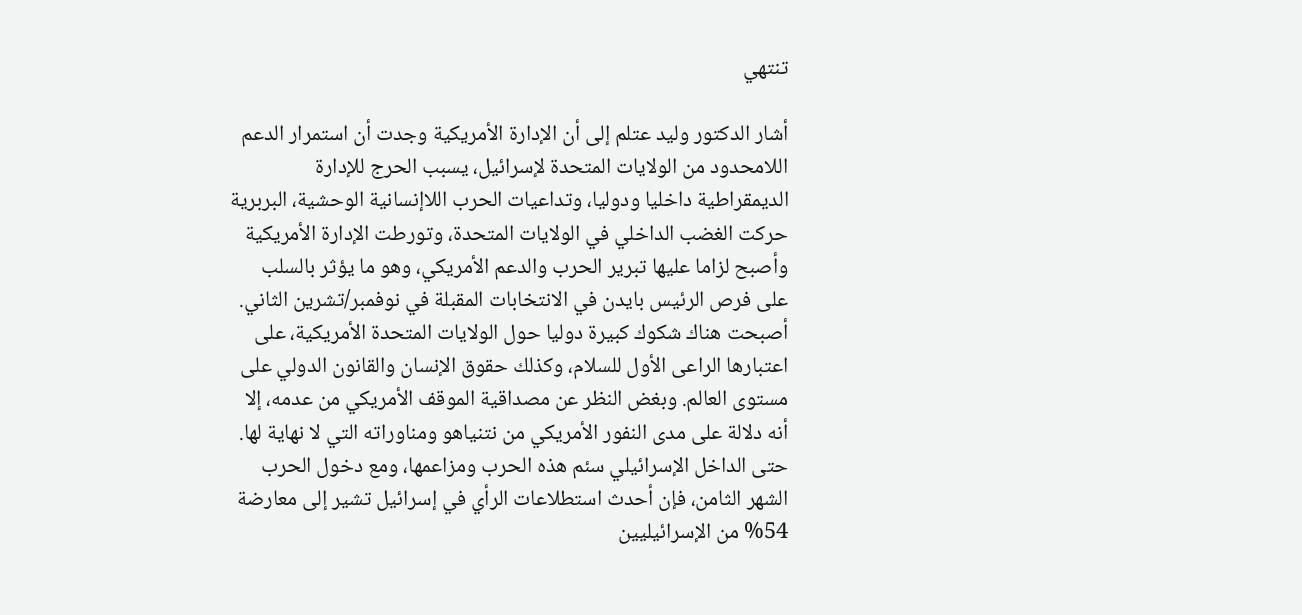تنتهي

أشار الدكتور وليد عتلم إلى أن الإدارة الأمريكية وجدت أن استمرار الدعم اللامحدود من الولايات المتحدة لإسرائيل، يسبب الحرج للإدارة الديمقراطية داخليا ودوليا، وتداعيات الحرب اللاإنسانية الوحشية، البربرية حركت الغضب الداخلي في الولايات المتحدة، وتورطت الإدارة الأمريكية وأصبح لزاما عليها تبرير الحرب والدعم الأمريكي، وهو ما يؤثر بالسلب على فرص الرئيس بايدن في الانتخابات المقبلة في نوفمبر/تشرين الثاني. أصبحت هناك شكوك كبيرة دوليا حول الولايات المتحدة الأمريكية، على اعتبارها الراعى الأول للسلام، وكذلك حقوق الإنسان والقانون الدولي على مستوى العالم. وبغض النظر عن مصداقية الموقف الأمريكي من عدمه، إلا أنه دلالة على مدى النفور الأمريكي من نتنياهو ومناوراته التي لا نهاية لها. حتى الداخل الإسرائيلي سئم هذه الحرب ومزاعمها، ومع دخول الحرب الشهر الثامن، فإن أحدث استطلاعات الرأي في إسرائيل تشير إلى معارضة 54% من الإسرائيليين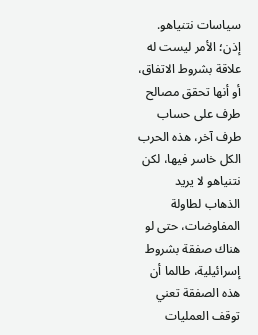سياسات نتنياهو. إذن؛ الأمر ليست له علاقة بشروط الاتفاق، أو أنها تحقق مصالح طرف على حساب طرف آخر، هذه الحرب الكل خاسر فيها، لكن نتنياهو لا يريد الذهاب لطاولة المفاوضات، حتى لو هناك صفقة بشروط إسرائيلية، طالما أن هذه الصفقة تعني توقف العمليات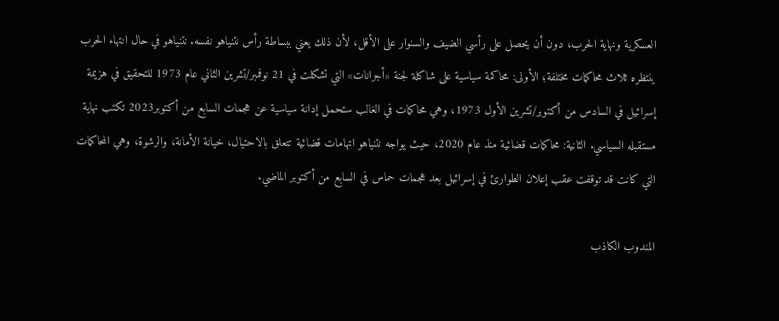العسكرية ونهاية الحرب، دون أن يحصل على رأسي الضيف والسنوار على الأقل، لأن ذلك يعني ببساطة رأس نتنياهو نفسه. نتنياهو في حال انتهاء الحرب ينتظره ثلاث محاكمات مختلفة؛ الأولى: محاكمة سياسية على شاكلة لجنة «أجرانات» التي تشكلت في 21 نوفمبر/تشرين الثاني عام 1973 للتحقيق في هزيمة إسرائيل في السادس من أكتوبر/تشرين الأول 1973، وهي محاكمات في الغالب ستحمل إدانة سياسية عن هجمات السابع من أكتوبر2023 تكتب نهاية مستقبله السياسي. الثانية: محاكمات قضائية منذ عام 2020، حيث يواجه نتنياهو اتهامات قضائية تتعلق بالاحتيال، خيانة الأمانة، والرشوة، وهي المحاكمات التي كانت قد توقفت عقب إعلان الطوارئ في إسرائيل بعد هجمات حماس في السابع من أكتوبر الماضي.

المندوب الكاذب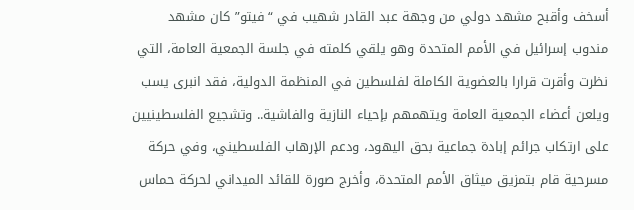أسخف وأقبح مشهد دولي من وجهة عبد القادر شهيب في “فيتو” كان مشهد مندوب إسرائيل في الأمم المتحدة وهو يلقي كلمته في جلسة الجمعية العامة، التي نظرت وأقرت قرارا بالعضوية الكاملة لفلسطين في المنظمة الدولية، فقد انبرى يسب ويلعن أعضاء الجمعية العامة ويتهمهم بإحياء النازية والفاشية.. وتشجيع الفلسطينيين على ارتكاب جرائم إبادة جماعية بحق اليهود، ودعم الإرهاب الفلسطيني، وفي حركة مسرحية قام بتمزيق ميثاق الأمم المتحدة، وأخرج صورة للقائد الميداني لحركة حماس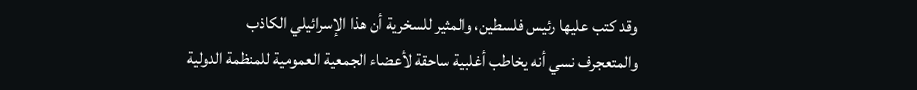وقد كتب عليها رئيس فلسطين، والمثير للسخرية أن هذا الإسرائيلي الكاذب والمتعجرف نسي أنه يخاطب أغلبية ساحقة لأعضاء الجمعية العمومية للمنظمة الدولية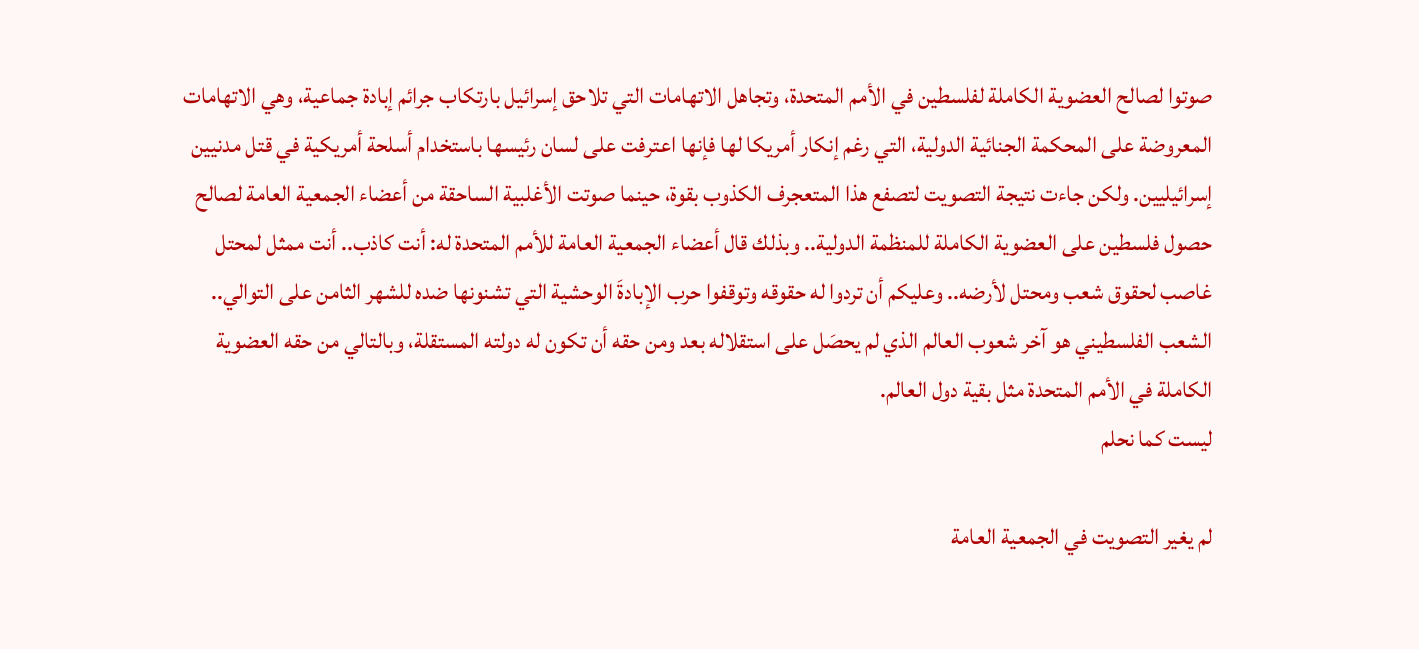صوتوا لصالح العضوية الكاملة لفلسطين في الأمم المتحدة، وتجاهل الاتهامات التي تلاحق إسرائيل بارتكاب جرائم إبادة جماعية، وهي الاتهامات المعروضة على المحكمة الجنائية الدولية، التي رغم إنكار أمريكا لها فإنها اعترفت على لسان رئيسها باستخدام أسلحة أمريكية في قتل مدنيين إسرائيليين. ولكن جاءت نتيجة التصويت لتصفع هذا المتعجرف الكذوب بقوة، حينما صوتت الأغلبية الساحقة من أعضاء الجمعية العامة لصالح حصول فلسطين على العضوية الكاملة للمنظمة الدولية.. وبذلك قال أعضاء الجمعية العامة للأمم المتحدة له: أنت كاذب.. أنت ممثل لمحتل غاصب لحقوق شعب ومحتل لأرضه.. وعليكم أن تردوا له حقوقه وتوقفوا حرب الإبادةَ الوحشية التي تشنونها ضده للشهر الثامن على التوالي.. الشعب الفلسطيني هو آخر شعوب العالم الذي لم يحصَل على استقلاله بعد ومن حقه أن تكون له دولته المستقلة، وبالتالي من حقه العضوية الكاملة في الأمم المتحدة مثل بقية دول العالم.
ليست كما نحلم

لم يغير التصويت في الجمعية العامة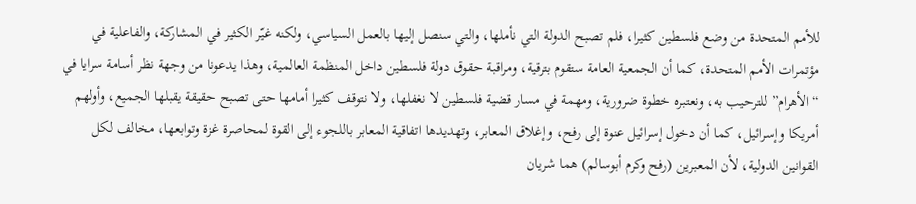للأمم المتحدة من وضع فلسطين كثيرا، فلم تصبح الدولة التي نأملها، والتي سنصل إليها بالعمل السياسي، ولكنه غيّر الكثير في المشاركة، والفاعلية في مؤتمرات الأمم المتحدة، كما أن الجمعية العامة ستقوم بترقية، ومراقبة حقوق دولة فلسطين داخل المنظمة العالمية، وهذا يدعونا من وجهة نظر أسامة سرايا في “الأهرام” للترحيب به، ونعتبره خطوة ضرورية، ومهمة في مسار قضية فلسطين لا نغفلها، ولا نتوقف كثيرا أمامها حتى تصبح حقيقة يقبلها الجميع، وأولهم أمريكا وإسرائيل، كما أن دخول إسرائيل عنوة إلى رفح، وإغلاق المعابر، وتهديدها اتفاقية المعابر باللجوء إلى القوة لمحاصرة غزة وتوابعها، مخالف لكل القوانين الدولية، لأن المعبرين (رفح وكرم أبوسالم) هما شريان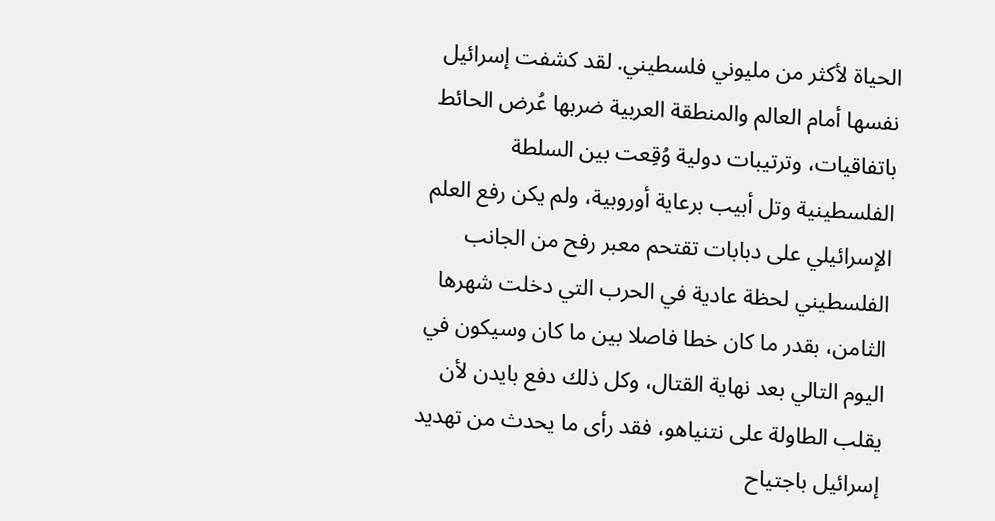الحياة لأكثر من مليوني فلسطيني. لقد كشفت إسرائيل نفسها أمام العالم والمنطقة العربية ضربها عُرض الحائط باتفاقيات، وترتيبات دولية وُقِعت بين السلطة الفلسطينية وتل أبيب برعاية أوروبية، ولم يكن رفع العلم الإسرائيلي على دبابات تقتحم معبر رفح من الجانب الفلسطيني لحظة عادية في الحرب التي دخلت شهرها الثامن، بقدر ما كان خطا فاصلا بين ما كان وسيكون في اليوم التالي بعد نهاية القتال، وكل ذلك دفع بايدن لأن يقلب الطاولة على نتنياهو، فقد رأى ما يحدث من تهديد إسرائيل باجتياح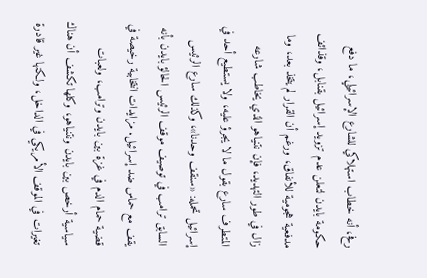رفح، أنه خطاب استهلاكي للشارع الإسرائيلي، ما دفع حكومة بايدن لتعلن عدم تزويد إسرائيل بقنابل، وقذائف مدفعية هجومية للأنفاق، ورغم أن القرار لم يتخذ بعد، وما زال في طور التهديد، فإن نتنياهو الذي يخاطب شارعه المتطرف سارع بقول ما لا يجرؤ عليه، ولا يستطيع أحد في إسرائيل تحمله: «سنقف وحدنا»، وكذلك سارع الرئيس السابق ترامب في توصيف موقف الرئيس الحالؤ بايدن بأنه يقف مع حماس ضد إسرائيل. مزايدات انتخابية رخيصة في قضية حمام الدم في غزة بين بايدن وترامب، ولعبات سياسية أرخص بين بايدن ونتنياهو، وكلها تكشف أن هناك تغيرات في الموقف الأمريكي في الداخل، ولكنها غير قادرة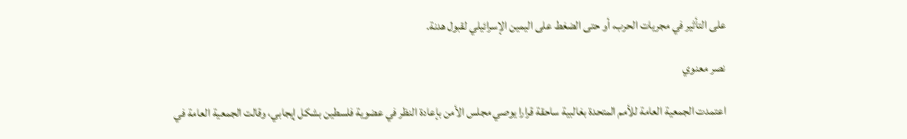على التأثير في مجريات الحرب، أو حتى الضغط على اليمين الإسرائيلي لقبول هدنة.

نصر معنوي

اعتمدت الجمعية العامة للأمم المتحدة بغالبية ساحقة قرارا يوصي مجلس الأمن بإعادة النظر في عضوية فلسطين بشكل إيجابي، وقالت الجمعية العامة في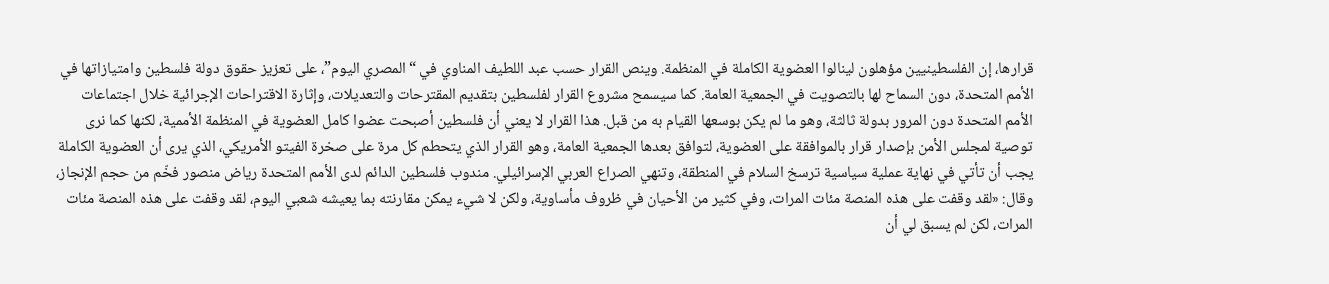قرارها، إن الفلسطينيين مؤهلون لينالوا العضوية الكاملة في المنظمة. وينص القرار حسب عبد اللطيف المناوي في “المصري اليوم”، على تعزيز حقوق دولة فلسطين وامتيازاتها في الأمم المتحدة، دون السماح لها بالتصويت في الجمعية العامة. كما سيسمح مشروع القرار لفلسطين بتقديم المقترحات والتعديلات، وإثارة الاقتراحات الإجرائية خلال اجتماعات الأمم المتحدة دون المرور بدولة ثالثة، وهو ما لم يكن بوسعها القيام به من قبل. هذا القرار لا يعني أن فلسطين أصبحت عضوا كامل العضوية في المنظمة الأممية، لكنها كما نرى توصية لمجلس الأمن بإصدار قرار بالموافقة على العضوية، لتوافق بعدها الجمعية العامة، وهو القرار الذي يتحطم كل مرة على صخرة الفيتو الأمريكي، الذي يرى أن العضوية الكاملة يجب أن تأتي في نهاية عملية سياسية ترسخ السلام في المنطقة، وتنهي الصراع العربي الإسرائيلي. مندوب فلسطين الدائم لدى الأمم المتحدة رياض منصور فخّم من حجم الإنجاز، وقال: «لقد وقفت على هذه المنصة مئات المرات، وفي كثير من الأحيان في ظروف مأساوية، ولكن لا شيء يمكن مقارنته بما يعيشه شعبي اليوم، لقد وقفت على هذه المنصة مئات المرات، لكن لم يسبق لي أن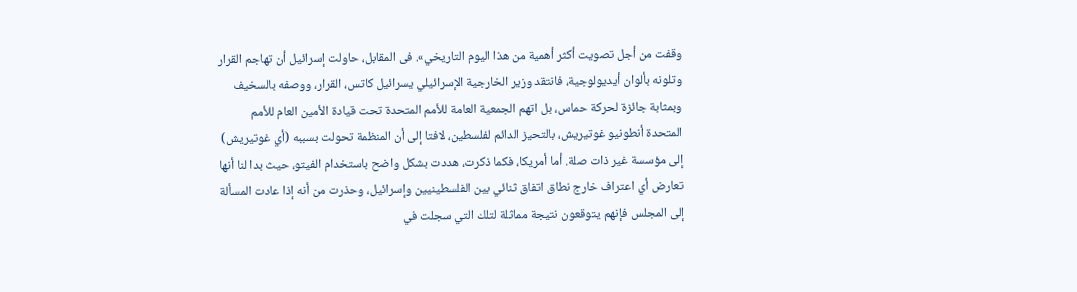وقفت من أجل تصويت أكثر أهمية من هذا اليوم التاريخي». فى المقابل، حاولت إسرائيل أن تهاجم القرار وتلونه بألوان أيديولوجية، فانتقد وزير الخارجية الإسرائيلي يسرائيل كاتس، القرار، ووصفه بالسخيف وبمثابة جائزة لحركة حماس، بل اتهم الجمعية العامة للأمم المتحدة تحت قيادة الأمين العام للأمم المتحدة أنطونيو غوتيريش، بالتحيز الدائم لفلسطين، لافتا إلى أن المنظمة تحولت بسببه (أي غوتيريش) إلى مؤسسة غير ذات صلة. أما أمريكا، فكما ذكرت، هددت بشكل واضح باستخدام الفيتو، حيث بدا لنا أنها تعارض أي اعتراف خارج نطاق اتفاق ثنائي بين الفلسطينيين وإسرائيل، وحذرت من أنه إذا عادت المسألة إلى المجلس فإنهم يتوقعون نتيجة مماثلة لتلك التي سجلت في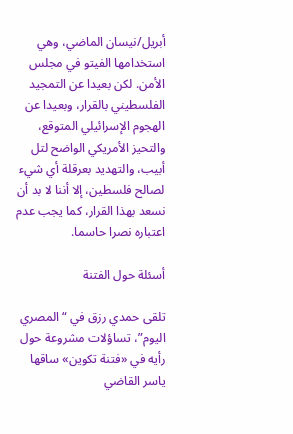أبريل/نيسان الماضي، وهي استخدامها الفيتو في مجلس الأمن. لكن بعيدا عن التمجيد الفلسطيني بالقرار، وبعيدا عن الهجوم الإسرائيلي المتوقع، والتحيز الأمريكي الواضح لتل أبيب، والتهديد بعرقلة أي شيء لصالح فلسطين، إلا أننا لا بد أن نسعد بهذا القرار، كما يجب عدم اعتباره نصرا حاسما.

أسئلة حول الفتنة

تلقى حمدي رزق في “المصري اليوم”، تساؤلات مشروعة حول رأيه في «فتنة تكوين» ساقها ياسر القاضي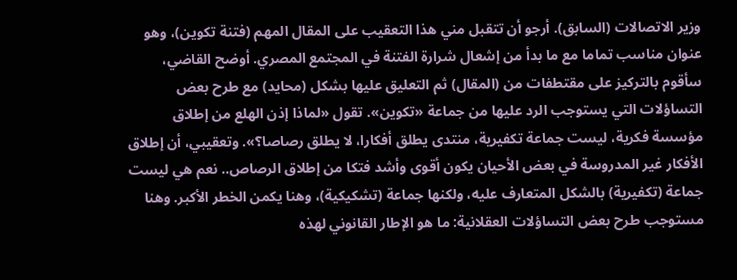وزير الاتصالات (السابق). أرجو أن تتقبل مني هذا التعقيب على المقال المهم (فتنة تكوين)، وهو عنوان مناسب تماما مع ما بدأ من إشعال شرارة الفتنة في المجتمع المصري. أوضح القاضي، سأقوم بالتركيز على مقتطفات من (المقال) ثم التعليق عليها بشكل (محايد) مع طرح بعض التساؤلات التي يستوجب الرد عليها من جماعة «تكوين». تقول «لماذا إذن الهلع من إطلاق مؤسسة فكرية، ليست جماعة تكفيرية، منتدى يطلق أفكارا، لا يطلق رصاصا؟». وتعقيبي، أن إطلاق الأفكار غير المدروسة في بعض الأحيان يكون أقوى وأشد فتكا من إطلاق الرصاص.. نعم هي ليست جماعة (تكفيرية) بالشكل المتعارف عليه، ولكنها جماعة (تشكيكية)، وهنا يكمن الخطر الأكبر. وهنا مستوجب طرح بعض التساؤلات العقلانية: ما هو الإطار القانوني لهذه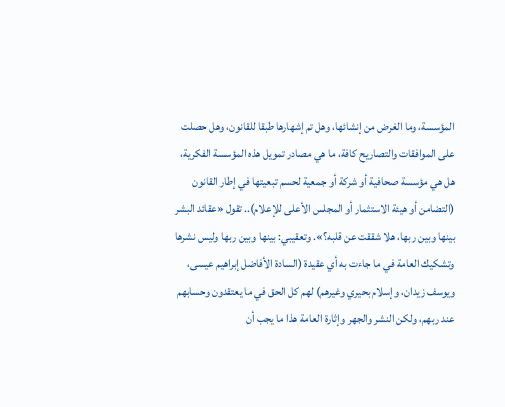المؤسسة، وما الغرض من إنشائها، وهل تم إشهارها طبقا للقانون، وهل حصلت على الموافقات والتصاريح كافة، ما هي مصادر تمويل هذه المؤسسة الفكرية، هل هي مؤسسة صحافية أو شركة أو جمعية لحسم تبعيتها في إطار القانون (التضامن أو هيئة الاستثمار أو المجلس الأعلى للإعلام).. تقول «عقائد البشر بينها وبين ربها، هلا شققت عن قلبه؟». وتعقيبي: بينها وبين ربها وليس نشرها وتشكيك العامة في ما جاءت به أي عقيدة (السادة الأفاضل إبراهيم عيسى، ويوسف زيدان، وإسلام بحيري وغيرهم) لهم كل الحق في ما يعتقدون وحسابهم عند ربهم، ولكن النشر والجهر وإثارة العامة هذا ما يجب أن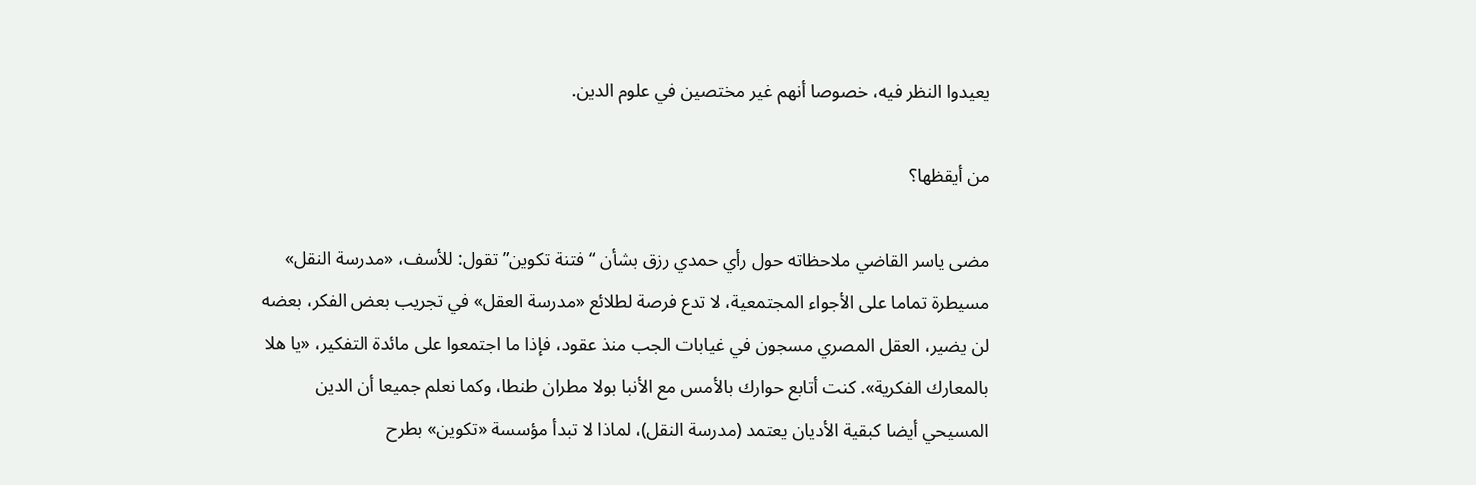يعيدوا النظر فيه، خصوصا أنهم غير مختصين في علوم الدين.

من أيقظها؟

مضى ياسر القاضي ملاحظاته حول رأي حمدي رزق بشأن “فتنة تكوين” تقول: للأسف، «مدرسة النقل» مسيطرة تماما على الأجواء المجتمعية، لا تدع فرصة لطلائع «مدرسة العقل» في تجريب بعض الفكر، بعضه لن يضير، العقل المصري مسجون في غيابات الجب منذ عقود، فإذا ما اجتمعوا على مائدة التفكير، «يا هلا بالمعارك الفكرية». كنت أتابع حوارك بالأمس مع الأنبا بولا مطران طنطا، وكما نعلم جميعا أن الدين المسيحي أيضا كبقية الأديان يعتمد (مدرسة النقل)، لماذا لا تبدأ مؤسسة «تكوين» بطرح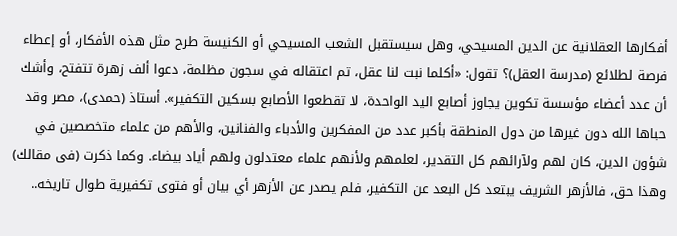أفكارها العقلانية عن الدين المسيحي، وهل سيستقبل الشعب المسيحي أو الكنيسة طرح مثل هذه الأفكار، أو إعطاء فرصة لطلائع (مدرسة العقل)؟ تقول: «أكلما نبت لنا عقل، تم اعتقاله في سجون مظلمة، دعوا ألف زهرة تتفتح، وأشك أن عدد أعضاء مؤسسة تكوين يجاوز أصابع اليد الواحدة، لا تقطعوا الأصابع بسكين التكفير». أستاذ (حمدى)، مصر وقد حباها الله دون غيرها من دول المنطقة بأكبر عدد من المفكرين والأدباء والفنانين، والأهم من علماء متخصصين في شؤون الدين، كان لهم ولآرائهم كل التقدير، لعلمهم ولأنهم علماء معتدلون ولهم أياد بيضاء. وكما ذكرت (فى مقالك) وهذا حق، فالأزهر الشريف يبتعد كل البعد عن التكفير، فلم يصدر عن الأزهر أي بيان أو فتوى تكفيرية طوال تاريخه..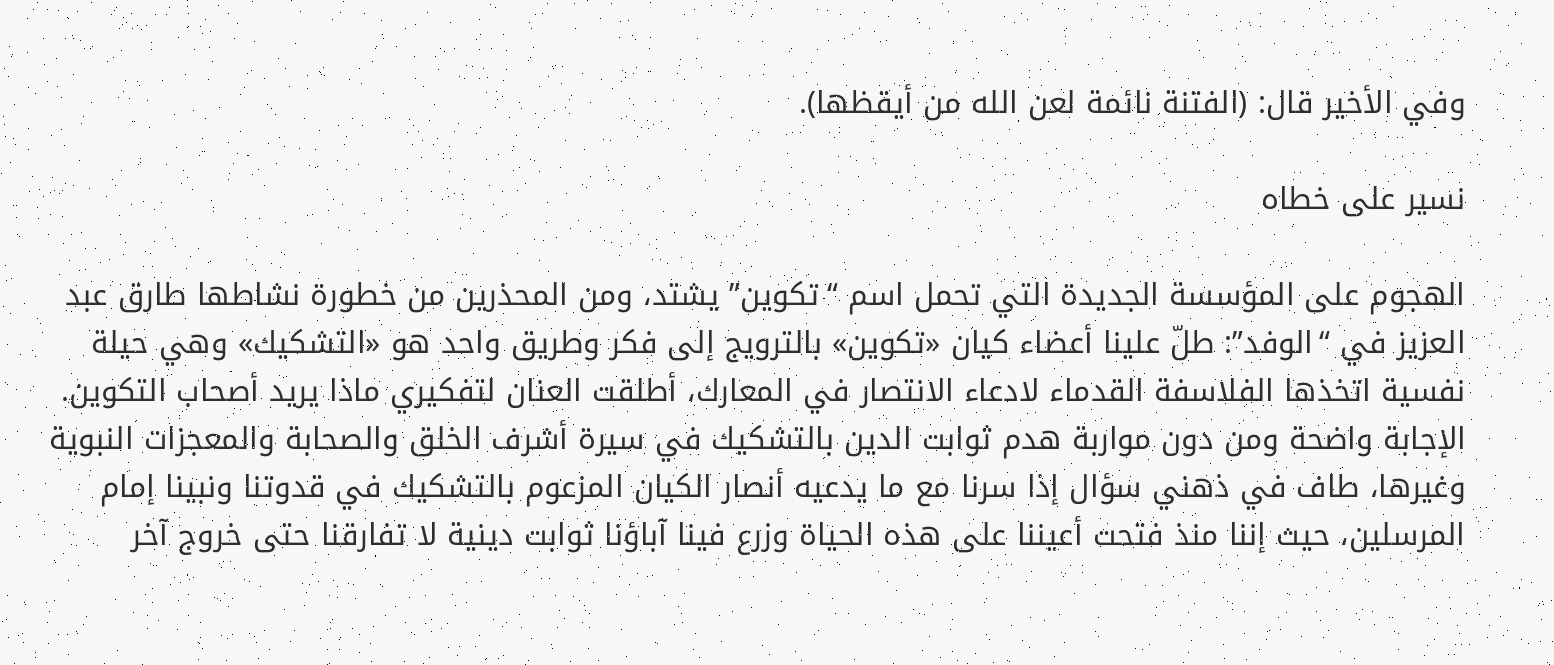وفي الأخير قال: (الفتنة نائمة لعن الله من أيقظها).

نسير على خطاه

الهجوم على المؤسسة الجديدة التي تحمل اسم “تكوين” يشتد، ومن المحذرين من خطورة نشاطها طارق عبد العزيز في “الوفد”: طلّ علينا أعضاء كيان «تكوين» بالترويج إلى فكر وطريق واحد هو «التشكيك» وهي حيلة نفسية اتخذها الفلاسفة القدماء لادعاء الانتصار في المعارك، أطلقت العنان لتفكيري ماذا يريد أصحاب التكوين. الإجابة واضحة ومن دون مواربة هدم ثوابت الدين بالتشكيك في سيرة أشرف الخلق والصحابة والمعجزات النبوية وغيرها، طاف في ذهني سؤال إذا سرنا مع ما يدعيه أنصار الكيان المزعوم بالتشكيك في قدوتنا ونبينا إمام المرسلين، حيث إننا منذ فتحت أعيننا على هذه الحياة وزرع فينا آباؤنا ثوابت دينية لا تفارقنا حتى خروج آخر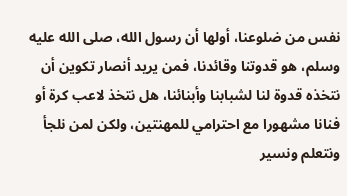نفس من ضلوعنا، أولها أن رسول الله، صلى الله عليه وسلم، هو قدوتنا وقائدنا، فمن يريد أنصار تكوين أن نتخذه قدوة لنا لشبابنا وأبنائنا، هل نتخذ لاعب كرة أو فنانا مشهورا مع احترامي للمهنتين، ولكن لمن نلجأ ونتعلم ونسير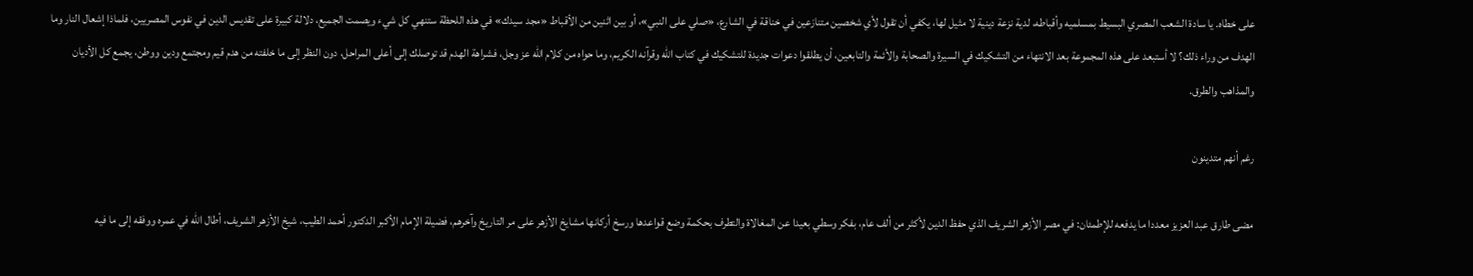على خطاه. يا سادة الشعب المصري البسيط بمسلميه وأقباطه، لدية نزعة دينية لا مثيل لها، يكفي أن تقول لأي شخصين متنازعين في خناقة في الشارع، «صلي على النبي»، أو بين اثنين من الأقباط «مجد سيدك» في هذه اللحظة ستنهي كل شيء ويصمت الجميع، دلالة كبيرة على تقديس الدين في نفوس المصريين، فلماذا إشعال النار وما الهدف من وراء ذلك؟ لا أستبعد على هذه المجموعة بعد الانتهاء من التشكيك في السيرة والصحابة والأئمة والتابعين، أن يطلقوا دعوات جديدة للتشكيك في كتاب الله وقرآنه الكريم، وما حواه من كلام الله عز وجل، فشراهة الهدم قد توصلك إلى أعلى المراحل، دون النظر إلى ما خلفته من هدم قيم ومجتمع ودين ووطن، يجمع كل الأديان والمذاهب والطرق.

رغم أنهم متدينون

مضى طارق عبد العزيز معددا ما يدفعه للإطمئان: في مصر الأزهر الشريف الذي حفظ الدين لأكثر من ألف عام، بفكر وسطي بعيدا عن المغالاة والتطرف بحكمة وضع قواعدها ورسخ أركانها مشايخ الأزهر على مر التاريخ وآخرهم، فضيلة الإمام الأكبر الدكتور أحمد الطيب، شيخ الأزهر الشريف، أطال الله في عمره ووفقه إلى ما فيه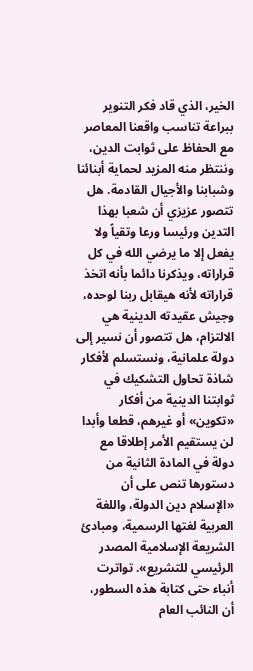الخير، الذي قاد فكر التنوير ببراعة تناسب واقعنا المعاصر مع الحفاظ على ثوابت الدين، وننتظر منه المزيد لحماية أبنائنا وشبابنا والأجيال القادمة. هل تتصور عزيزي أن شعبا بهذا التدين ورئيسا ورعا وتقياً ولا يفعل إلا ما يرضي الله في كل قراراته، ويذكرنا دائما بأنه اتخذ قراراته لأنه هيقابل ربنا لوحده، وجيش عقيدته الدينية هي الالتزام، هل تتصور أن نسير إلى دولة علمانية، ونستسلم لأفكار شاذة تحاول التشكيك في ثوابتنا الدينية من أفكار «تكوين» أو غيرهم، قطعا وأبدا لن يستقيم الأمر إطلاقا مع دولة في المادة الثانية من دستورها تنص على أن «الإسلام دين الدولة، واللغة العربية لغتها الرسمية، ومبادئ الشريعة الإسلامية المصدر الرئيسي للتشريع». تواترت أنباء حتى كتابة هذه السطور، أن النائب العام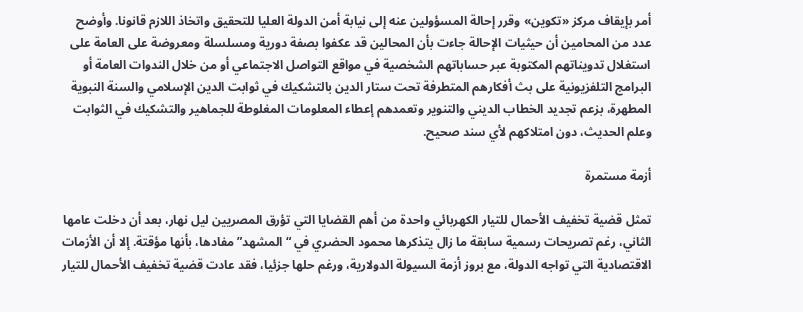أمر بإيقاف مركز «تكوين» وقرر إحالة المسؤولين عنه إلى نيابة أمن الدولة العليا للتحقيق واتخاذ اللازم قانونا. وأوضح عدد من المحامين أن حيثيات الإحالة جاءت بأن المحالين قد عكفوا بصفة دورية ومسلسلة ومعروضة على العامة على استغلال تدويناتهم المكتوبة عبر حساباتهم الشخصية في مواقع التواصل الاجتماعي أو من خلال الندوات العامة أو البرامج التلفزيونية على بث أفكارهم المتطرفة تحت ستار الدين بالتشكيك في ثوابت الدين الإسلامي والسنة النبوية المطهرة، بزعم تجديد الخطاب الديني والتنوير وتعمدهم إعطاء المعلومات المغلوطة للجماهير والتشكيك في الثوابت وعلم الحديث، دون امتلاكهم لأي سند صحيح.

أزمة مستمرة

تمثل قضية تخفيف الأحمال للتيار الكهربائي واحدة من أهم القضايا التي تؤرق المصريين ليل نهار، بعد أن دخلت عامها الثاني، رغم تصريحات رسمية سابقة ما زال يتذكرها محمود الحضري في “المشهد” مفادها، بأنها مؤقتة. إلا أن الأزمات الاقتصادية التي تواجه الدولة، مع بروز أزمة السيولة الدولارية، ورغم حلها جزئيا، فقد عادت قضية تخفيف الأحمال للتيار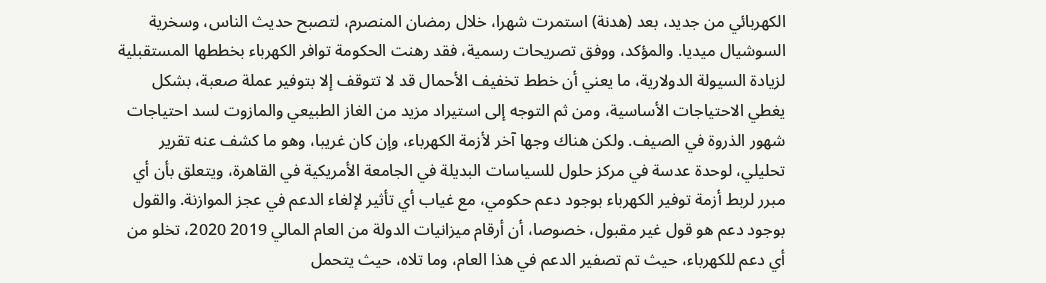الكهربائي من جديد، بعد (هدنة) استمرت شهرا، خلال رمضان المنصرم، لتصبح حديث الناس، وسخرية السوشيال ميديا. والمؤكد، ووفق تصريحات رسمية، فقد رهنت الحكومة توافر الكهرباء بخططها المستقبلية لزيادة السيولة الدولارية، ما يعني أن خطط تخفيف الأحمال قد لا تتوقف إلا بتوفير عملة صعبة، بشكل يغطي الاحتياجات الأساسية، ومن ثم التوجه إلى استيراد مزيد من الغاز الطبيعي والمازوت لسد احتياجات شهور الذروة في الصيف. ولكن هناك وجها آخر لأزمة الكهرباء، وإن كان غريبا، وهو ما كشف عنه تقرير تحليلي، لوحدة عدسة في مركز حلول للسياسات البديلة في الجامعة الأمريكية في القاهرة، ويتعلق بأن أي مبرر لربط أزمة توفير الكهرباء بوجود دعم حكومي، مع غياب أي تأثير لإلغاء الدعم في عجز الموازنة. والقول بوجود دعم هو قول غير مقبول، خصوصا، أن أرقام ميزانيات الدولة من العام المالي 2019 2020، تخلو من أي دعم للكهرباء، حيث تم تصفير الدعم في هذا العام، وما تلاه، حيث يتحمل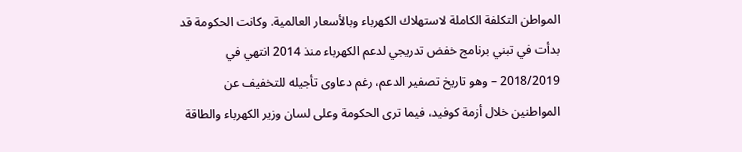المواطن التكلفة الكاملة لاستهلاك الكهرباء وبالأسعار العالمية. وكانت الحكومة قد بدأت في تبني برنامج خفض تدريجي لدعم الكهرباء منذ 2014 انتهي في 2018/2019 – وهو تاريخ تصفير الدعم، رغم دعاوى تأجيله للتخفيف عن المواطنين خلال أزمة كوفيد، فيما ترى الحكومة وعلى لسان وزير الكهرباء والطاقة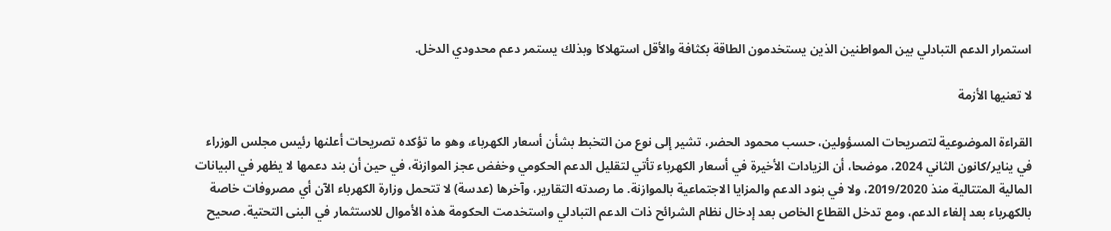استمرار الدعم التبادلي بين المواطنين الذين يستخدمون الطاقة بكثافة والأقل استهلاكا وبذلك يستمر دعم محدودي الدخل.

لا تعنيها الأزمة

القراءة الموضوعية لتصريحات المسؤولين، حسب محمود الحضر، تشير إلى نوع من التخبط بشأن أسعار الكهرباء، وهو ما تؤكده تصريحات أعلنها رئيس مجلس الوزراء في يناير/كانون الثاني 2024، موضحا، أن الزيادات الأخيرة في أسعار الكهرباء تأتي لتقليل الدعم الحكومي وخفض عجز الموازنة، في حين أن بند دعمها لا يظهر في البيانات المالية المتتالية منذ 2019/2020، ولا في بنود الدعم والمزايا الاجتماعية بالموازنة. ما رصدته التقارير، وآخرها (عدسة) لا تتحمل وزارة الكهرباء الآن أي مصروفات خاصة بالكهرباء بعد إلغاء الدعم، ومع تدخل القطاع الخاص بعد إدخال نظام الشرائح ذات الدعم التبادلي واستخدمت الحكومة هذه الأموال للاستثمار في البنى التحتية. صحيح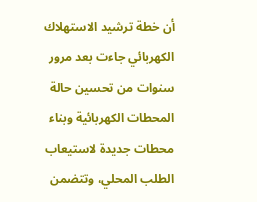أن خطة ترشيد الاستهلاك الكهربائي جاءت بعد مرور سنوات من تحسين حالة المحطات الكهربائية وبناء محطات جديدة لاستيعاب الطلب المحلي، وتتضمن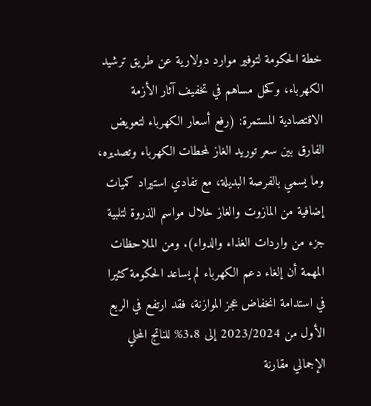خطة الحكومة لتوفير موارد دولارية عن طريق ترشيد الكهرباء، وكحل مساهم في تخفيف آثار الأزمة الاقتصادية المستمرة: (رفع أسعار الكهرباء لتعويض الفارق بين سعر توريد الغاز لمحطات الكهرباء وتصديره، وما يسمي بالفرصة البديلة، مع تفادي استيراد كميات إضافية من المازوت والغاز خلال مواسم الذروة لتلبية جزء من واردات الغذاء والدواء). ومن الملاحظات المهمة أن إلغاء دعم الكهرباء لم يساعد الحكومة كثيرا في استدامة انخفاض عجز الموازنة، فقد ارتفع في الربع الأول من 2023/2024 إلى 3.8% للناتج المحلي الإجمالي مقارنة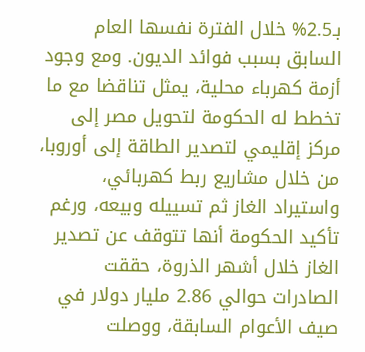بـ2.5% خلال الفترة نفسها العام السابق بسبب فوائد الديون. ومع وجود أزمة كهرباء محلية، يمثل تناقضا مع ما تخطط له الحكومة لتحويل مصر إلى مركز إقليمي لتصدير الطاقة إلى أوروبا، من خلال مشاريع ربط كهربائي، واستيراد الغاز ثم تسييله وبيعه، ورغم تأكيد الحكومة أنها تتوقف عن تصدير الغاز خلال أشهر الذروة، حققت الصادرات حوالي 2.86 مليار دولار في صيف الأعوام السابقة، ووصلت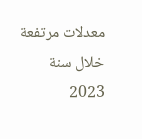معدلات مرتفعة خلال سنة 2023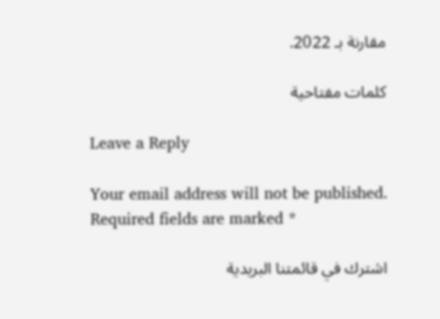مقارنة بـ 2022.

كلمات مفتاحية

Leave a Reply

Your email address will not be published. Required fields are marked *

اشترك في قائمتنا البريدية